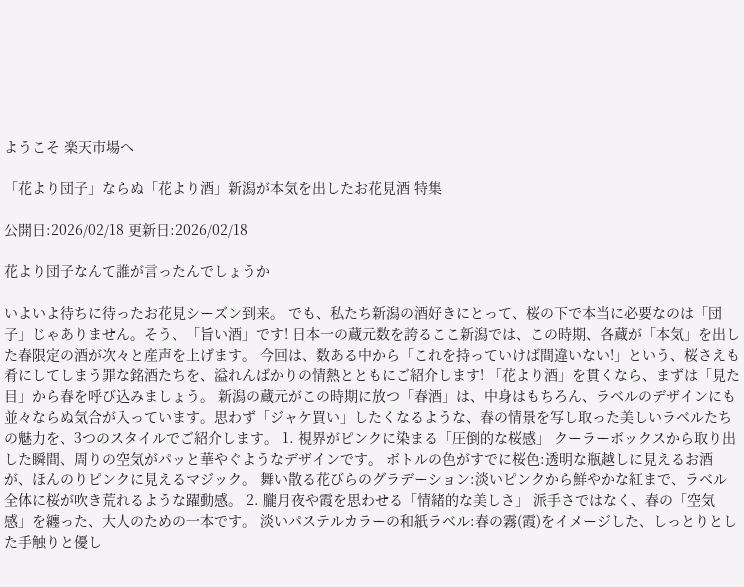ようこそ 楽天市場へ

「花より団子」ならぬ「花より酒」新潟が本気を出したお花見酒 特集

公開日:2026/02/18 更新日:2026/02/18

花より団子なんて誰が言ったんでしょうか

いよいよ待ちに待ったお花見シーズン到来。 でも、私たち新潟の酒好きにとって、桜の下で本当に必要なのは「団子」じゃありません。そう、「旨い酒」です! 日本一の蔵元数を誇るここ新潟では、この時期、各蔵が「本気」を出した春限定の酒が次々と産声を上げます。 今回は、数ある中から「これを持っていけば間違いない!」という、桜さえも肴にしてしまう罪な銘酒たちを、溢れんばかりの情熱とともにご紹介します! 「花より酒」を貫くなら、まずは「見た目」から春を呼び込みましょう。 新潟の蔵元がこの時期に放つ「春酒」は、中身はもちろん、ラベルのデザインにも並々ならぬ気合が入っています。思わず「ジャケ買い」したくなるような、春の情景を写し取った美しいラベルたちの魅力を、3つのスタイルでご紹介します。 1. 視界がピンクに染まる「圧倒的な桜感」 クーラーボックスから取り出した瞬間、周りの空気がパッと華やぐようなデザインです。 ボトルの色がすでに桜色:透明な瓶越しに見えるお酒が、ほんのりピンクに見えるマジック。 舞い散る花びらのグラデーション:淡いピンクから鮮やかな紅まで、ラベル全体に桜が吹き荒れるような躍動感。 2. 朧月夜や霞を思わせる「情緒的な美しさ」 派手さではなく、春の「空気感」を纏った、大人のための一本です。 淡いパステルカラーの和紙ラベル:春の霧(霞)をイメージした、しっとりとした手触りと優し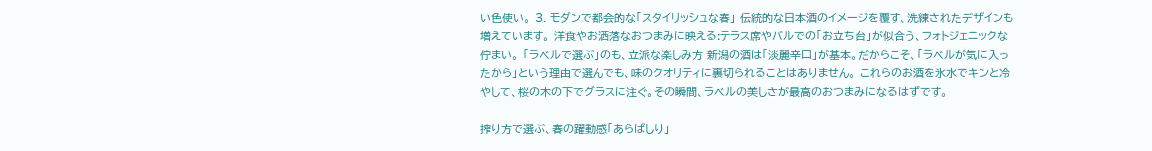い色使い。 3. モダンで都会的な「スタイリッシュな春」 伝統的な日本酒のイメージを覆す、洗練されたデザインも増えています。 洋食やお洒落なおつまみに映える:テラス席やバルでの「お立ち台」が似合う、フォトジェニックな佇まい。 「ラベルで選ぶ」のも、立派な楽しみ方 新潟の酒は「淡麗辛口」が基本。だからこそ、「ラベルが気に入ったから」という理由で選んでも、味のクオリティに裏切られることはありません。 これらのお酒を氷水でキンと冷やして、桜の木の下でグラスに注ぐ。その瞬間、ラベルの美しさが最高のおつまみになるはずです。

搾り方で選ぶ、春の躍動感「あらばしり」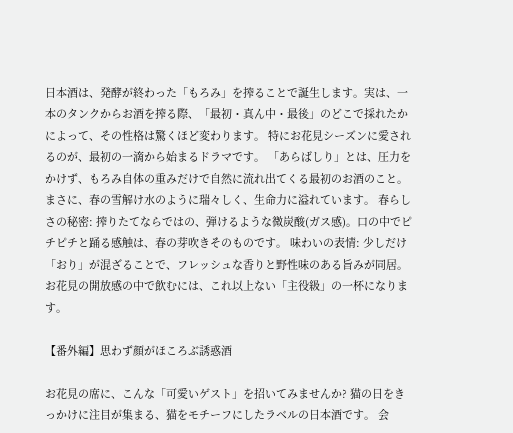日本酒は、発酵が終わった「もろみ」を搾ることで誕生します。実は、一本のタンクからお酒を搾る際、「最初・真ん中・最後」のどこで採れたかによって、その性格は驚くほど変わります。 特にお花見シーズンに愛されるのが、最初の一滴から始まるドラマです。 「あらばしり」とは、圧力をかけず、もろみ自体の重みだけで自然に流れ出てくる最初のお酒のこと。まさに、春の雪解け水のように瑞々しく、生命力に溢れています。 春らしさの秘密: 搾りたてならではの、弾けるような微炭酸(ガス感)。口の中でピチピチと踊る感触は、春の芽吹きそのものです。 味わいの表情: 少しだけ「おり」が混ざることで、フレッシュな香りと野性味のある旨みが同居。お花見の開放感の中で飲むには、これ以上ない「主役級」の一杯になります。

【番外編】思わず顔がほころぶ誘惑酒

お花見の席に、こんな「可愛いゲスト」を招いてみませんか? 猫の日をきっかけに注目が集まる、猫をモチーフにしたラベルの日本酒です。 会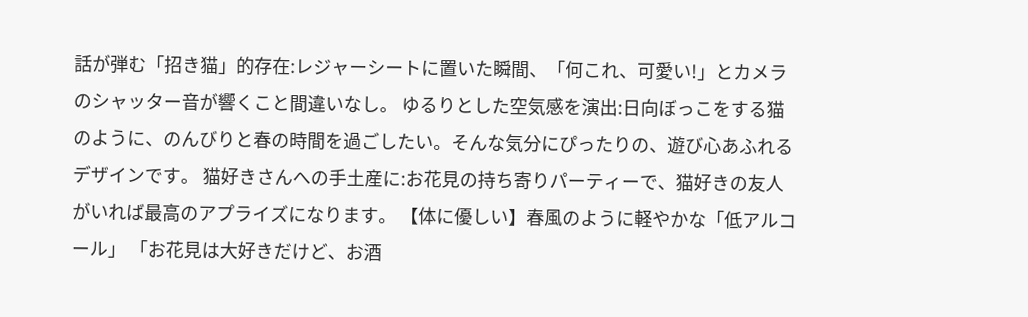話が弾む「招き猫」的存在:レジャーシートに置いた瞬間、「何これ、可愛い!」とカメラのシャッター音が響くこと間違いなし。 ゆるりとした空気感を演出:日向ぼっこをする猫のように、のんびりと春の時間を過ごしたい。そんな気分にぴったりの、遊び心あふれるデザインです。 猫好きさんへの手土産に:お花見の持ち寄りパーティーで、猫好きの友人がいれば最高のアプライズになります。 【体に優しい】春風のように軽やかな「低アルコール」 「お花見は大好きだけど、お酒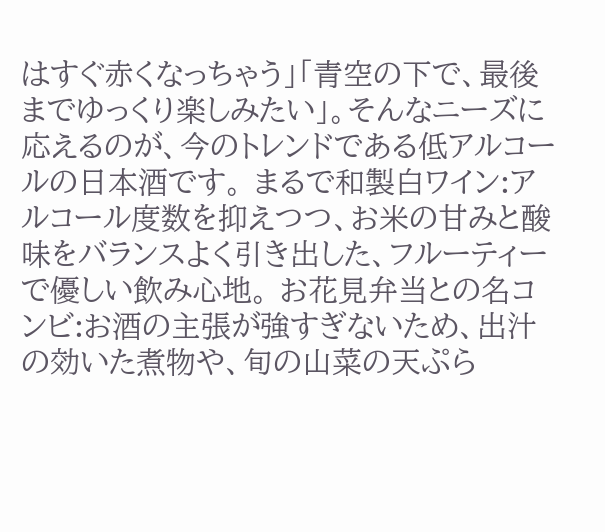はすぐ赤くなっちゃう」「青空の下で、最後までゆっくり楽しみたい」。そんなニーズに応えるのが、今のトレンドである低アルコールの日本酒です。 まるで和製白ワイン:アルコール度数を抑えつつ、お米の甘みと酸味をバランスよく引き出した、フルーティーで優しい飲み心地。 お花見弁当との名コンビ:お酒の主張が強すぎないため、出汁の効いた煮物や、旬の山菜の天ぷら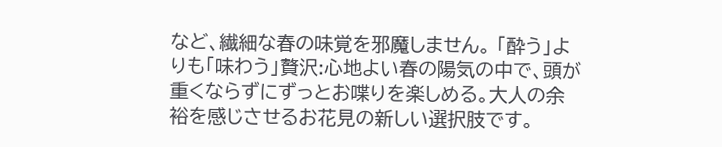など、繊細な春の味覚を邪魔しません。 「酔う」よりも「味わう」贅沢:心地よい春の陽気の中で、頭が重くならずにずっとお喋りを楽しめる。大人の余裕を感じさせるお花見の新しい選択肢です。